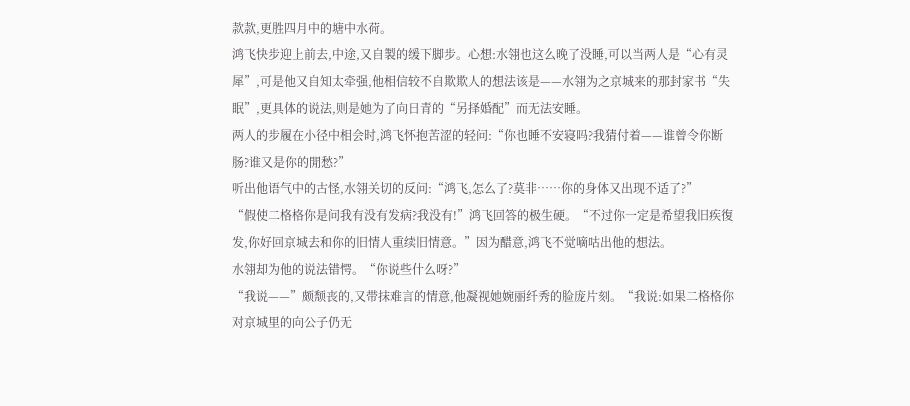款款,更胜四月中的塘中水荷。
鸿飞快步迎上前去,中途,又自製的缓下脚步。心想:水翎也这么晚了没睡,可以当两人是“心有灵犀”,可是他又自知太牵强,他相信较不自欺欺人的想法该是——水翎为之京城来的那封家书“失眠”,更具体的说法,则是她为了向日青的“另择婚配”而无法安睡。
两人的步履在小径中相会时,鸿飞怀抱苦涩的轻问:“你也睡不安寝吗?我猜付着——谁曾令你断肠?谁又是你的閒愁?”
听出他语气中的古怪,水翎关切的反问:“鸿飞,怎么了?莫非……你的身体又出现不适了?”
“假使二格格你是问我有没有发病?我没有!”鸿飞回答的极生硬。“不过你一定是希望我旧疾復发,你好回京城去和你的旧情人重续旧情意。”因为醋意,鸿飞不觉嘀咕出他的想法。
水翎却为他的说法错愕。“你说些什么呀?”
“我说——”颇颓丧的,又带抹难言的情意,他凝视她婉丽纤秀的脸庞片刻。“我说:如果二格格你对京城里的向公子仍无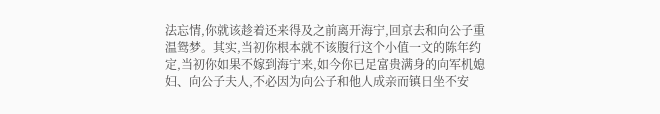法忘情,你就该趁着还来得及之前离开海宁,回京去和向公子重温鸳梦。其实,当初你根本就不该腹行这个小值一文的陈年约定,当初你如果不嫁到海宁来,如今你已足富贵满身的向军机媳妇、向公子夫人,不必因为向公子和他人成亲而镇日坐不安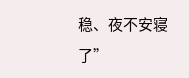稳、夜不安寝了”